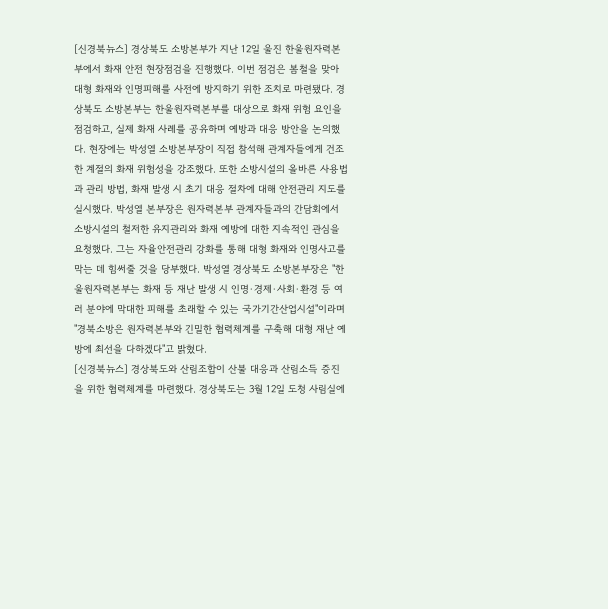[신경북뉴스] 경상북도 소방본부가 지난 12일 울진 한울원자력본부에서 화재 안전 현장점검을 진행했다. 이번 점검은 봄철을 맞아 대형 화재와 인명피해를 사전에 방지하기 위한 조치로 마련됐다. 경상북도 소방본부는 한울원자력본부를 대상으로 화재 위험 요인을 점검하고, 실제 화재 사례를 공유하며 예방과 대응 방안을 논의했다. 현장에는 박성열 소방본부장이 직접 참석해 관계자들에게 건조한 계절의 화재 위험성을 강조했다. 또한 소방시설의 올바른 사용법과 관리 방법, 화재 발생 시 초기 대응 절차에 대해 안전관리 지도를 실시했다. 박성열 본부장은 원자력본부 관계자들과의 간담회에서 소방시설의 철저한 유지관리와 화재 예방에 대한 지속적인 관심을 요청했다. 그는 자율안전관리 강화를 통해 대형 화재와 인명사고를 막는 데 힘써줄 것을 당부했다. 박성열 경상북도 소방본부장은 "한울원자력본부는 화재 등 재난 발생 시 인명·경제·사회·환경 등 여러 분야에 막대한 피해를 초래할 수 있는 국가기간산업시설"이라며 "경북소방은 원자력본부와 긴밀한 협력체계를 구축해 대형 재난 예방에 최선을 다하겠다"고 밝혔다.
[신경북뉴스] 경상북도와 산림조합이 산불 대응과 산림소득 증진을 위한 협력체계를 마련했다. 경상북도는 3월 12일 도청 사림실에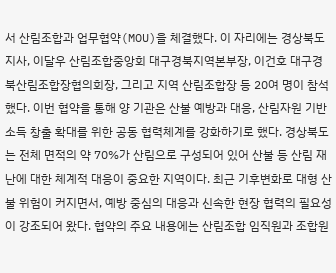서 산림조합과 업무협약(MOU)을 체결했다. 이 자리에는 경상북도지사, 이달우 산림조합중앙회 대구경북지역본부장, 이건호 대구경북산림조합장협의회장, 그리고 지역 산림조합장 등 20여 명이 참석했다. 이번 협약을 통해 양 기관은 산불 예방과 대응, 산림자원 기반 소득 창출 확대를 위한 공동 협력체계를 강화하기로 했다. 경상북도는 전체 면적의 약 70%가 산림으로 구성되어 있어 산불 등 산림 재난에 대한 체계적 대응이 중요한 지역이다. 최근 기후변화로 대형 산불 위험이 커지면서, 예방 중심의 대응과 신속한 현장 협력의 필요성이 강조되어 왔다. 협약의 주요 내용에는 산림조합 임직원과 조합원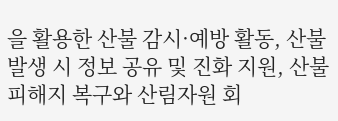을 활용한 산불 감시·예방 활동, 산불 발생 시 정보 공유 및 진화 지원, 산불 피해지 복구와 산림자원 회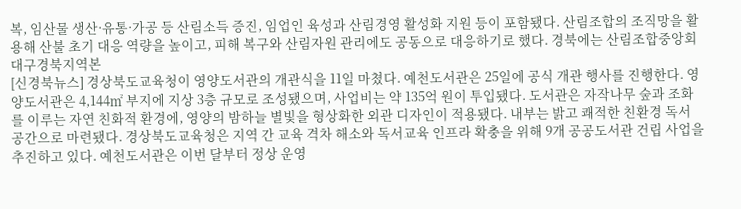복, 임산물 생산·유통·가공 등 산림소득 증진, 임업인 육성과 산림경영 활성화 지원 등이 포함됐다. 산림조합의 조직망을 활용해 산불 초기 대응 역량을 높이고, 피해 복구와 산림자원 관리에도 공동으로 대응하기로 했다. 경북에는 산림조합중앙회 대구경북지역본
[신경북뉴스] 경상북도교육청이 영양도서관의 개관식을 11일 마쳤다. 예천도서관은 25일에 공식 개관 행사를 진행한다. 영양도서관은 4,144㎡ 부지에 지상 3층 규모로 조성됐으며, 사업비는 약 135억 원이 투입됐다. 도서관은 자작나무 숲과 조화를 이루는 자연 친화적 환경에, 영양의 밤하늘 별빛을 형상화한 외관 디자인이 적용됐다. 내부는 밝고 쾌적한 친환경 독서 공간으로 마련됐다. 경상북도교육청은 지역 간 교육 격차 해소와 독서교육 인프라 확충을 위해 9개 공공도서관 건립 사업을 추진하고 있다. 예천도서관은 이번 달부터 정상 운영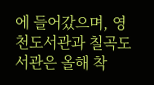에 들어갔으며, 영천도서관과 칠곡도서관은 올해 착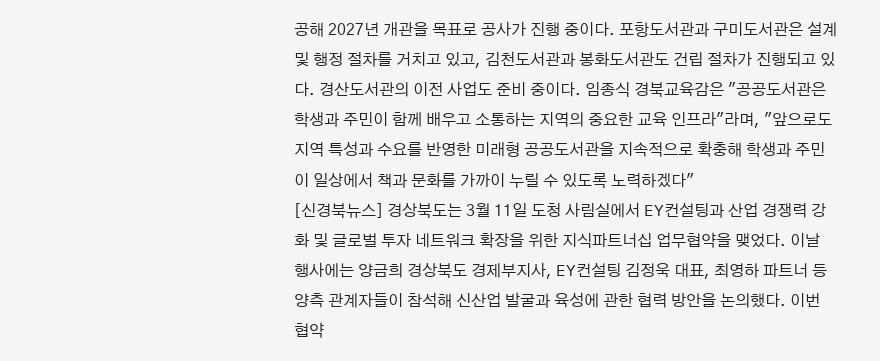공해 2027년 개관을 목표로 공사가 진행 중이다. 포항도서관과 구미도서관은 설계 및 행정 절차를 거치고 있고, 김천도서관과 봉화도서관도 건립 절차가 진행되고 있다. 경산도서관의 이전 사업도 준비 중이다. 임종식 경북교육감은 "공공도서관은 학생과 주민이 함께 배우고 소통하는 지역의 중요한 교육 인프라"라며, "앞으로도 지역 특성과 수요를 반영한 미래형 공공도서관을 지속적으로 확충해 학생과 주민이 일상에서 책과 문화를 가까이 누릴 수 있도록 노력하겠다"
[신경북뉴스] 경상북도는 3월 11일 도청 사림실에서 EY컨설팅과 산업 경쟁력 강화 및 글로벌 투자 네트워크 확장을 위한 지식파트너십 업무협약을 맺었다. 이날 행사에는 양금희 경상북도 경제부지사, EY컨설팅 김정욱 대표, 최영하 파트너 등 양측 관계자들이 참석해 신산업 발굴과 육성에 관한 협력 방안을 논의했다. 이번 협약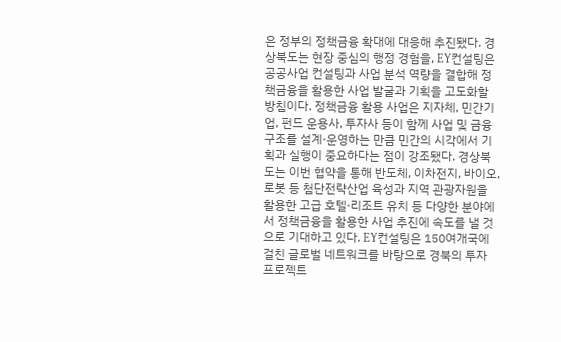은 정부의 정책금융 확대에 대응해 추진됐다. 경상북도는 현장 중심의 행정 경험을, EY컨설팅은 공공사업 컨설팅과 사업 분석 역량을 결합해 정책금융을 활용한 사업 발굴과 기획을 고도화할 방침이다. 정책금융 활용 사업은 지자체, 민간기업, 펀드 운용사, 투자사 등이 함께 사업 및 금융 구조를 설계·운영하는 만큼 민간의 시각에서 기획과 실행이 중요하다는 점이 강조됐다. 경상북도는 이번 협약을 통해 반도체, 이차전지, 바이오, 로봇 등 첨단전략산업 육성과 지역 관광자원을 활용한 고급 호텔·리조트 유치 등 다양한 분야에서 정책금융을 활용한 사업 추진에 속도를 낼 것으로 기대하고 있다. EY컨설팅은 150여개국에 걸친 글로벌 네트워크를 바탕으로 경북의 투자 프로젝트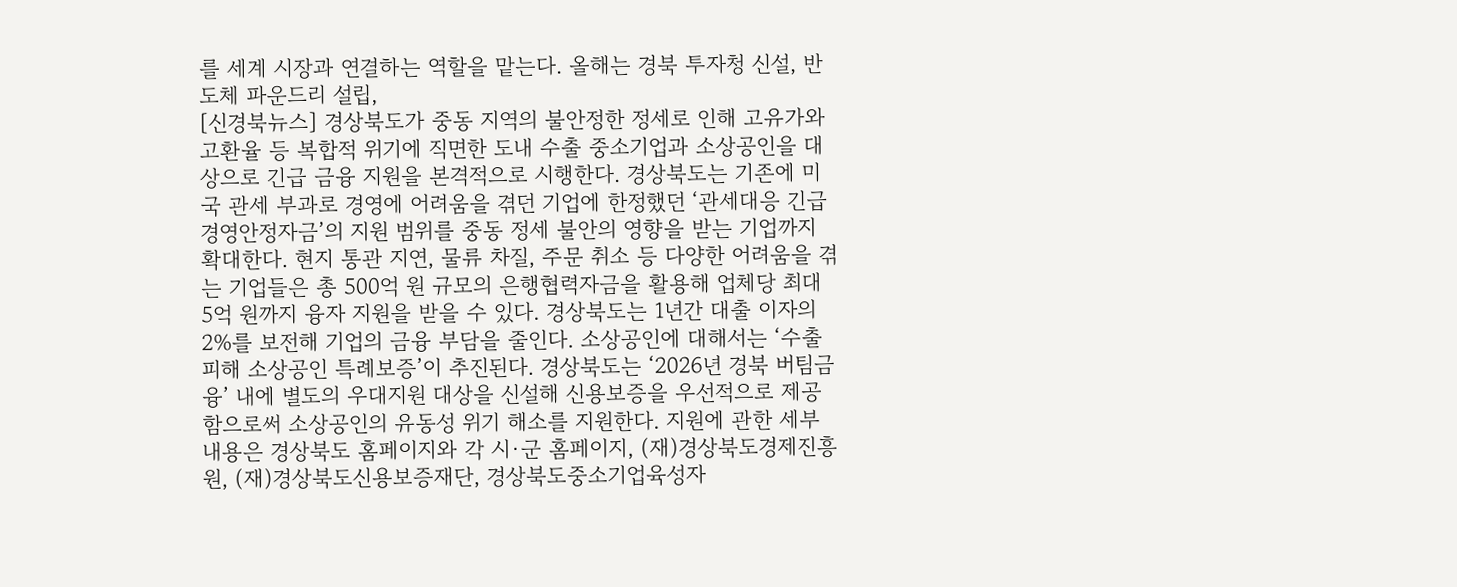를 세계 시장과 연결하는 역할을 맡는다. 올해는 경북 투자청 신설, 반도체 파운드리 설립,
[신경북뉴스] 경상북도가 중동 지역의 불안정한 정세로 인해 고유가와 고환율 등 복합적 위기에 직면한 도내 수출 중소기업과 소상공인을 대상으로 긴급 금융 지원을 본격적으로 시행한다. 경상북도는 기존에 미국 관세 부과로 경영에 어려움을 겪던 기업에 한정했던 ‘관세대응 긴급경영안정자금’의 지원 범위를 중동 정세 불안의 영향을 받는 기업까지 확대한다. 현지 통관 지연, 물류 차질, 주문 취소 등 다양한 어려움을 겪는 기업들은 총 500억 원 규모의 은행협력자금을 활용해 업체당 최대 5억 원까지 융자 지원을 받을 수 있다. 경상북도는 1년간 대출 이자의 2%를 보전해 기업의 금융 부담을 줄인다. 소상공인에 대해서는 ‘수출피해 소상공인 특례보증’이 추진된다. 경상북도는 ‘2026년 경북 버팀금융’ 내에 별도의 우대지원 대상을 신설해 신용보증을 우선적으로 제공함으로써 소상공인의 유동성 위기 해소를 지원한다. 지원에 관한 세부 내용은 경상북도 홈페이지와 각 시·군 홈페이지, (재)경상북도경제진흥원, (재)경상북도신용보증재단, 경상북도중소기업육성자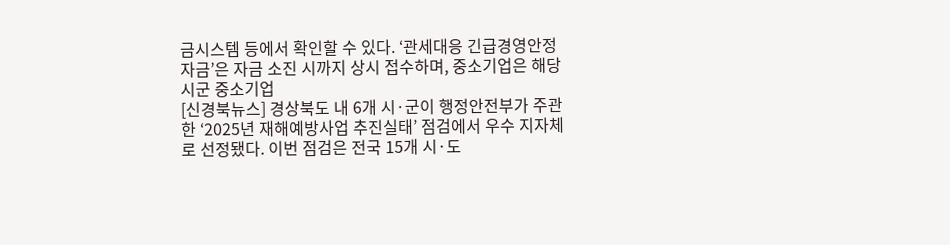금시스템 등에서 확인할 수 있다. ‘관세대응 긴급경영안정자금’은 자금 소진 시까지 상시 접수하며, 중소기업은 해당 시군 중소기업
[신경북뉴스] 경상북도 내 6개 시·군이 행정안전부가 주관한 ‘2025년 재해예방사업 추진실태’ 점검에서 우수 지자체로 선정됐다. 이번 점검은 전국 15개 시·도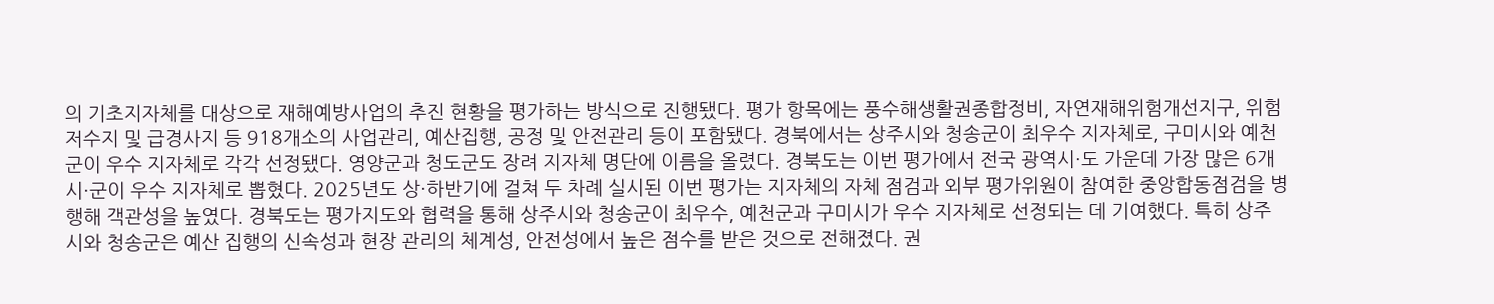의 기초지자체를 대상으로 재해예방사업의 추진 현황을 평가하는 방식으로 진행됐다. 평가 항목에는 풍수해생활권종합정비, 자연재해위험개선지구, 위험저수지 및 급경사지 등 918개소의 사업관리, 예산집행, 공정 및 안전관리 등이 포함됐다. 경북에서는 상주시와 청송군이 최우수 지자체로, 구미시와 예천군이 우수 지자체로 각각 선정됐다. 영양군과 청도군도 장려 지자체 명단에 이름을 올렸다. 경북도는 이번 평가에서 전국 광역시·도 가운데 가장 많은 6개 시·군이 우수 지자체로 뽑혔다. 2025년도 상·하반기에 걸쳐 두 차례 실시된 이번 평가는 지자체의 자체 점검과 외부 평가위원이 참여한 중앙합동점검을 병행해 객관성을 높였다. 경북도는 평가지도와 협력을 통해 상주시와 청송군이 최우수, 예천군과 구미시가 우수 지자체로 선정되는 데 기여했다. 특히 상주시와 청송군은 예산 집행의 신속성과 현장 관리의 체계성, 안전성에서 높은 점수를 받은 것으로 전해졌다. 권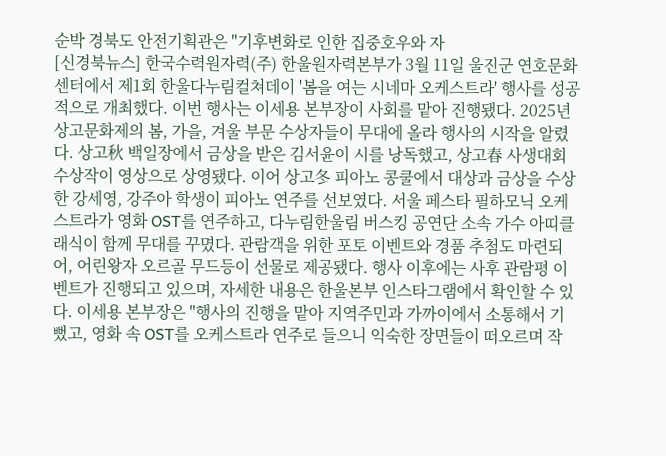순박 경북도 안전기획관은 "기후변화로 인한 집중호우와 자
[신경북뉴스] 한국수력원자력(주) 한울원자력본부가 3월 11일 울진군 연호문화센터에서 제1회 한울다누림컬쳐데이 '봄을 여는 시네마 오케스트라' 행사를 성공적으로 개최했다. 이번 행사는 이세용 본부장이 사회를 맡아 진행됐다. 2025년 상고문화제의 봄, 가을, 겨울 부문 수상자들이 무대에 올라 행사의 시작을 알렸다. 상고秋 백일장에서 금상을 받은 김서윤이 시를 낭독했고, 상고春 사생대회 수상작이 영상으로 상영됐다. 이어 상고冬 피아노 콩쿨에서 대상과 금상을 수상한 강세영, 강주아 학생이 피아노 연주를 선보였다. 서울 페스타 필하모닉 오케스트라가 영화 OST를 연주하고, 다누림한울림 버스킹 공연단 소속 가수 아띠클래식이 함께 무대를 꾸몄다. 관람객을 위한 포토 이벤트와 경품 추첨도 마련되어, 어린왕자 오르골 무드등이 선물로 제공됐다. 행사 이후에는 사후 관람평 이벤트가 진행되고 있으며, 자세한 내용은 한울본부 인스타그램에서 확인할 수 있다. 이세용 본부장은 "행사의 진행을 맡아 지역주민과 가까이에서 소통해서 기뻤고, 영화 속 OST를 오케스트라 연주로 들으니 익숙한 장면들이 떠오르며 작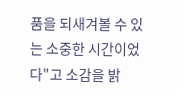품을 되새겨볼 수 있는 소중한 시간이었다"고 소감을 밝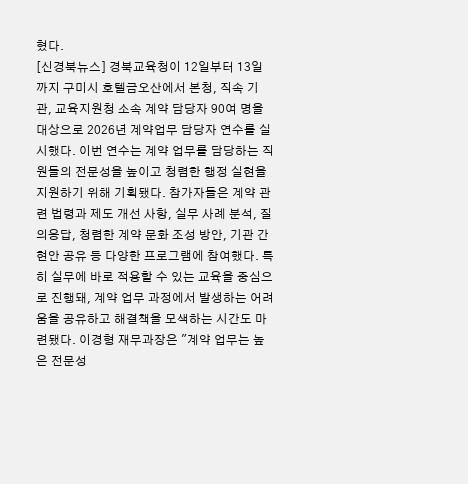혔다.
[신경북뉴스] 경북교육청이 12일부터 13일까지 구미시 호텔금오산에서 본청, 직속 기관, 교육지원청 소속 계약 담당자 90여 명을 대상으로 2026년 계약업무 담당자 연수를 실시했다. 이번 연수는 계약 업무를 담당하는 직원들의 전문성을 높이고 청렴한 행정 실현을 지원하기 위해 기획됐다. 참가자들은 계약 관련 법령과 제도 개선 사항, 실무 사례 분석, 질의응답, 청렴한 계약 문화 조성 방안, 기관 간 현안 공유 등 다양한 프로그램에 참여했다. 특히 실무에 바로 적용할 수 있는 교육을 중심으로 진행돼, 계약 업무 과정에서 발생하는 어려움을 공유하고 해결책을 모색하는 시간도 마련됐다. 이경형 재무과장은 "계약 업무는 높은 전문성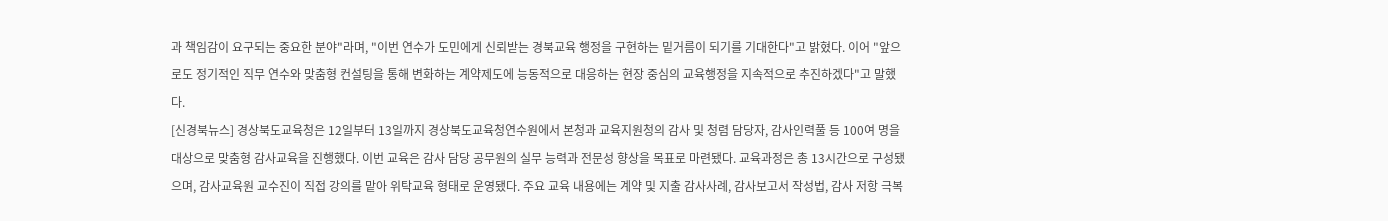과 책임감이 요구되는 중요한 분야"라며, "이번 연수가 도민에게 신뢰받는 경북교육 행정을 구현하는 밑거름이 되기를 기대한다"고 밝혔다. 이어 "앞으로도 정기적인 직무 연수와 맞춤형 컨설팅을 통해 변화하는 계약제도에 능동적으로 대응하는 현장 중심의 교육행정을 지속적으로 추진하겠다"고 말했다.
[신경북뉴스] 경상북도교육청은 12일부터 13일까지 경상북도교육청연수원에서 본청과 교육지원청의 감사 및 청렴 담당자, 감사인력풀 등 100여 명을 대상으로 맞춤형 감사교육을 진행했다. 이번 교육은 감사 담당 공무원의 실무 능력과 전문성 향상을 목표로 마련됐다. 교육과정은 총 13시간으로 구성됐으며, 감사교육원 교수진이 직접 강의를 맡아 위탁교육 형태로 운영됐다. 주요 교육 내용에는 계약 및 지출 감사사례, 감사보고서 작성법, 감사 저항 극복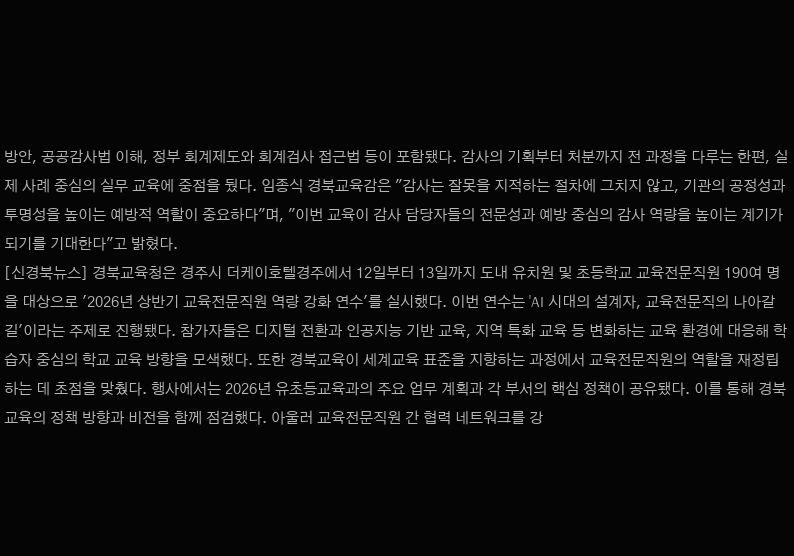방안, 공공감사법 이해, 정부 회계제도와 회계검사 접근법 등이 포함됐다. 감사의 기획부터 처분까지 전 과정을 다루는 한편, 실제 사례 중심의 실무 교육에 중점을 뒀다. 임종식 경북교육감은 "감사는 잘못을 지적하는 절차에 그치지 않고, 기관의 공정성과 투명성을 높이는 예방적 역할이 중요하다"며, "이번 교육이 감사 담당자들의 전문성과 예방 중심의 감사 역량을 높이는 계기가 되기를 기대한다"고 밝혔다.
[신경북뉴스] 경북교육청은 경주시 더케이호텔경주에서 12일부터 13일까지 도내 유치원 및 초등학교 교육전문직원 190여 명을 대상으로 '2026년 상반기 교육전문직원 역량 강화 연수'를 실시했다. 이번 연수는 'AI 시대의 설계자, 교육전문직의 나아갈 길'이라는 주제로 진행됐다. 참가자들은 디지털 전환과 인공지능 기반 교육, 지역 특화 교육 등 변화하는 교육 환경에 대응해 학습자 중심의 학교 교육 방향을 모색했다. 또한 경북교육이 세계교육 표준을 지향하는 과정에서 교육전문직원의 역할을 재정립하는 데 초점을 맞췄다. 행사에서는 2026년 유초등교육과의 주요 업무 계획과 각 부서의 핵심 정책이 공유됐다. 이를 통해 경북교육의 정책 방향과 비전을 함께 점검했다. 아울러 교육전문직원 간 협력 네트워크를 강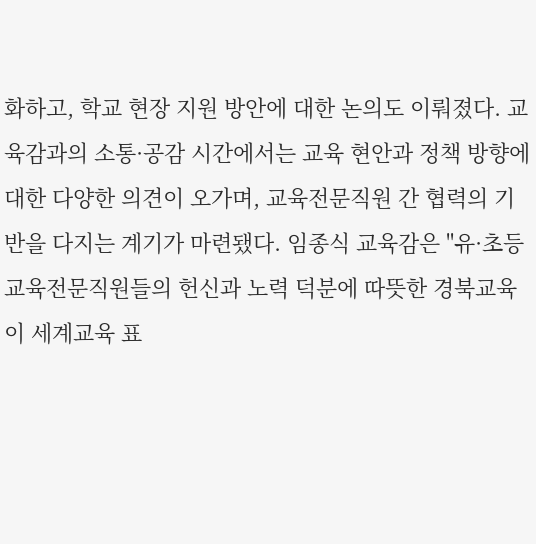화하고, 학교 현장 지원 방안에 대한 논의도 이뤄졌다. 교육감과의 소통·공감 시간에서는 교육 현안과 정책 방향에 대한 다양한 의견이 오가며, 교육전문직원 간 협력의 기반을 다지는 계기가 마련됐다. 임종식 교육감은 "유·초등 교육전문직원들의 헌신과 노력 덕분에 따뜻한 경북교육이 세계교육 표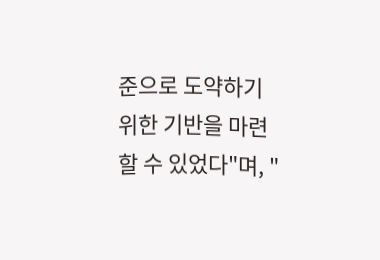준으로 도약하기 위한 기반을 마련할 수 있었다"며, "